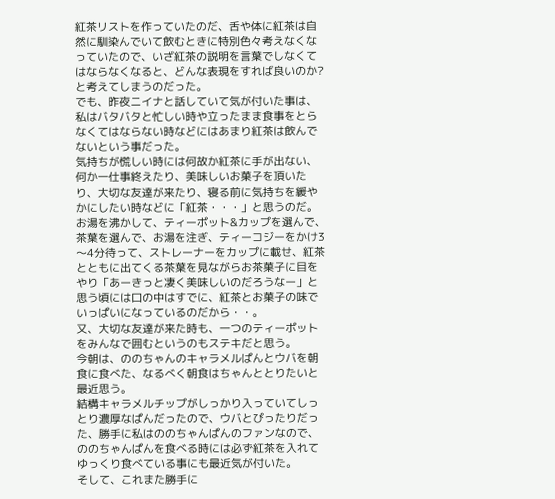紅茶リストを作っていたのだ、舌や体に紅茶は自然に馴染んでいて飲むときに特別色々考えなくなっていたので、いざ紅茶の説明を言葉でしなくてはならなくなると、どんな表現をすれば良いのか?と考えてしまうのだった。
でも、昨夜ニイナと話していて気が付いた事は、私はバタバタと忙しい時や立ったまま食事をとらなくてはならない時などにはあまり紅茶は飲んでないという事だった。
気持ちが慌しい時には何故か紅茶に手が出ない、何か一仕事終えたり、美味しいお菓子を頂いたり、大切な友達が来たり、寝る前に気持ちを緩やかにしたい時などに「紅茶・・・」と思うのだ。
お湯を沸かして、ティーポット&カップを選んで、茶葉を選んで、お湯を注ぎ、ティーコジーをかけ3〜4分待って、ストレーナーをカップに載せ、紅茶とともに出てくる茶葉を見ながらお茶菓子に目をやり「あーきっと凄く美味しいのだろうなー」と思う頃には口の中はすでに、紅茶とお菓子の味でいっぱいになっているのだから・・。
又、大切な友達が来た時も、一つのティーポットをみんなで囲むというのもステキだと思う。
今朝は、ののちゃんのキャラメルぱんとウバを朝食に食べた、なるべく朝食はちゃんととりたいと最近思う。
結構キャラメルチップがしっかり入っていてしっとり濃厚なぱんだったので、ウバとぴったりだった、勝手に私はののちゃんぱんのファンなので、ののちゃんぱんを食べる時には必ず紅茶を入れてゆっくり食べている事にも最近気が付いた。
そして、これまた勝手に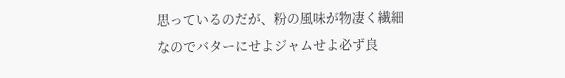思っているのだが、粉の風味が物凄く繊細なのでバターにせよジャムせよ必ず良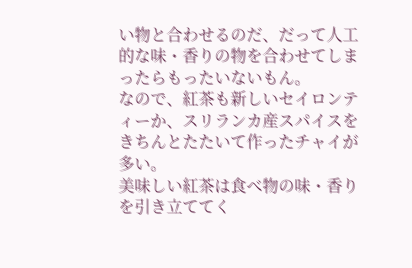い物と合わせるのだ、だって人工的な味・香りの物を合わせてしまったらもったいないもん。
なので、紅茶も新しいセイロンティーか、スリランカ産スパイスをきちんとたたいて作ったチャイが多い。
美味しい紅茶は食べ物の味・香りを引き立ててく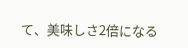て、美味しさ2倍になる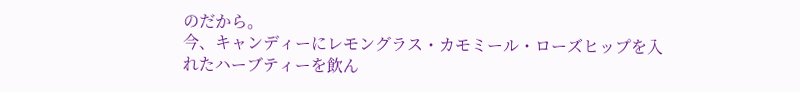のだから。
今、キャンディーにレモングラス・カモミール・ローズヒップを入れたハーブティーを飲ん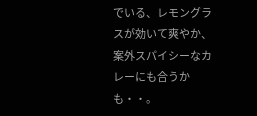でいる、レモングラスが効いて爽やか、案外スパイシーなカレーにも合うかも・・。